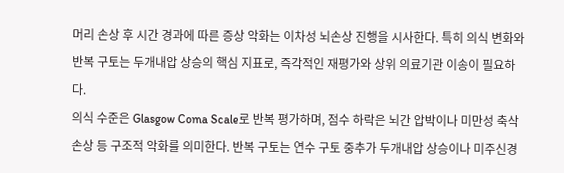머리 손상 후 시간 경과에 따른 증상 악화는 이차성 뇌손상 진행을 시사한다. 특히 의식 변화와 반복 구토는 두개내압 상승의 핵심 지표로, 즉각적인 재평가와 상위 의료기관 이송이 필요하다.
의식 수준은 Glasgow Coma Scale로 반복 평가하며, 점수 하락은 뇌간 압박이나 미만성 축삭 손상 등 구조적 악화를 의미한다. 반복 구토는 연수 구토 중추가 두개내압 상승이나 미주신경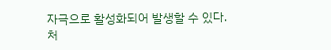자극으로 활성화되어 발생할 수 있다.
처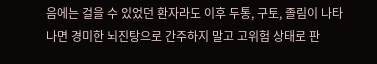음에는 걸을 수 있었던 환자라도 이후 두통, 구토, 졸림이 나타나면 경미한 뇌진탕으로 간주하지 말고 고위험 상태로 판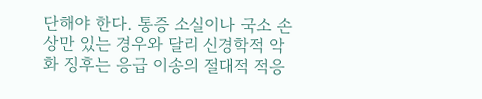단해야 한다. 통증 소실이나 국소 손상만 있는 경우와 달리 신경학적 악화 징후는 응급 이송의 절대적 적응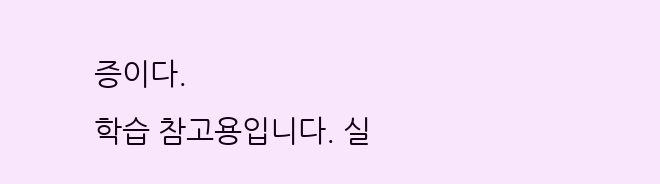증이다.
학습 참고용입니다. 실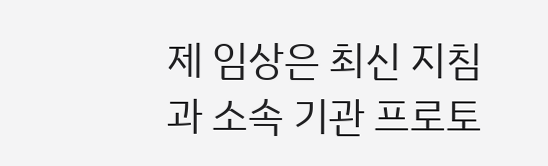제 임상은 최신 지침과 소속 기관 프로토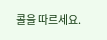콜을 따르세요.